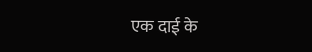एक दाई के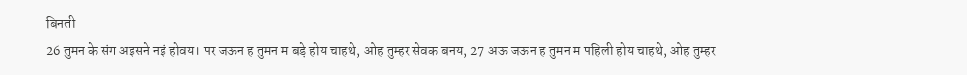बिनती
26 तुमन के संग अइसने नइं होवय। पर जऊन ह तुमन म बड़े होय चाहथे, ओह तुम्हर सेवक बनय, 27 अऊ जऊन ह तुमन म पहिली होय चाहथे, ओह तुम्हर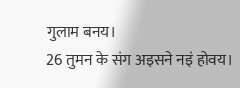गुलाम बनय।
26 तुमन के संग अइसने नइं होवय।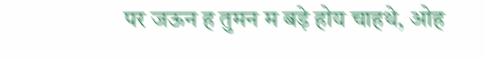पर जऊन ह तुमन म बड़े होय चाहथे, ओह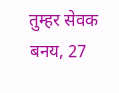तुम्हर सेवक बनय, 27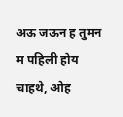अऊ जऊन ह तुमन म पहिली होय चाहथे, ओह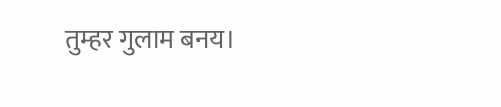तुम्हर गुलाम बनय।